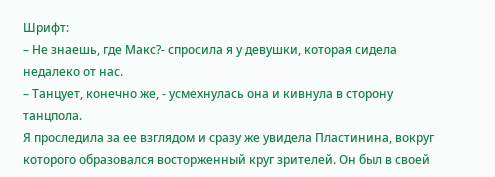Шрифт:
– Не знаешь, где Макс?- спросила я у девушки, которая сидела недалеко от нас.
– Танцует, конечно же, - усмехнулась она и кивнула в сторону танцпола.
Я проследила за ее взглядом и сразу же увидела Пластинина, вокруг которого образовался восторженный круг зрителей. Он был в своей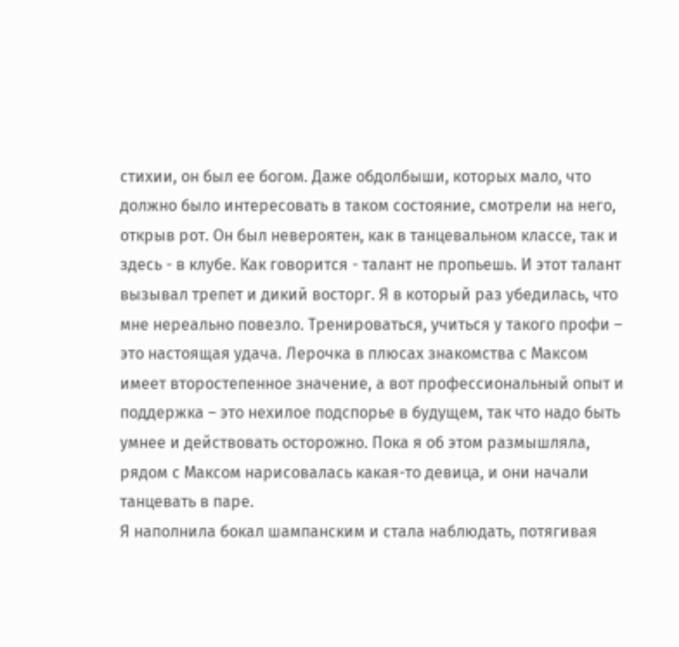стихии, он был ее богом. Даже обдолбыши, которых мало, что должно было интересовать в таком состояние, смотрели на него, открыв рот. Он был невероятен, как в танцевальном классе, так и здесь - в клубе. Как говорится - талант не пропьешь. И этот талант вызывал трепет и дикий восторг. Я в который раз убедилась, что мне нереально повезло. Тренироваться, учиться у такого профи – это настоящая удача. Лерочка в плюсах знакомства с Максом имеет второстепенное значение, а вот профессиональный опыт и поддержка – это нехилое подспорье в будущем, так что надо быть умнее и действовать осторожно. Пока я об этом размышляла, рядом с Максом нарисовалась какая-то девица, и они начали танцевать в паре.
Я наполнила бокал шампанским и стала наблюдать, потягивая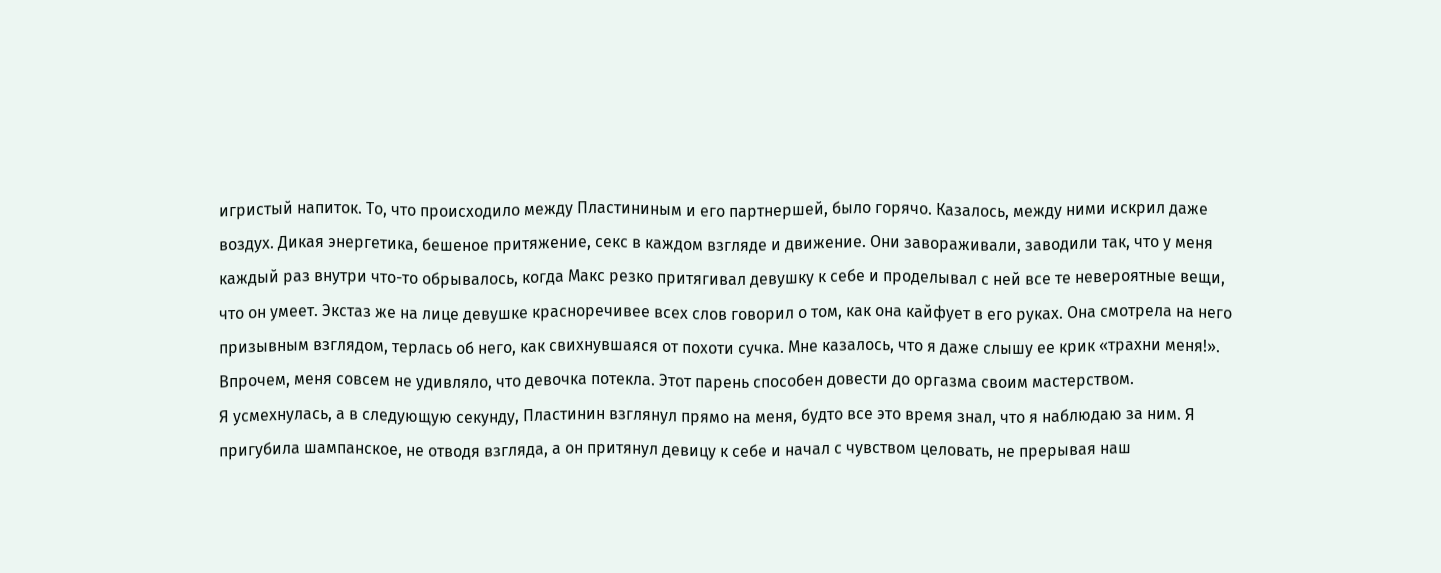игристый напиток. То, что происходило между Пластининым и его партнершей, было горячо. Казалось, между ними искрил даже воздух. Дикая энергетика, бешеное притяжение, секс в каждом взгляде и движение. Они завораживали, заводили так, что у меня каждый раз внутри что-то обрывалось, когда Макс резко притягивал девушку к себе и проделывал с ней все те невероятные вещи, что он умеет. Экстаз же на лице девушке красноречивее всех слов говорил о том, как она кайфует в его руках. Она смотрела на него призывным взглядом, терлась об него, как свихнувшаяся от похоти сучка. Мне казалось, что я даже слышу ее крик «трахни меня!». Впрочем, меня совсем не удивляло, что девочка потекла. Этот парень способен довести до оргазма своим мастерством.
Я усмехнулась, а в следующую секунду, Пластинин взглянул прямо на меня, будто все это время знал, что я наблюдаю за ним. Я пригубила шампанское, не отводя взгляда, а он притянул девицу к себе и начал с чувством целовать, не прерывая наш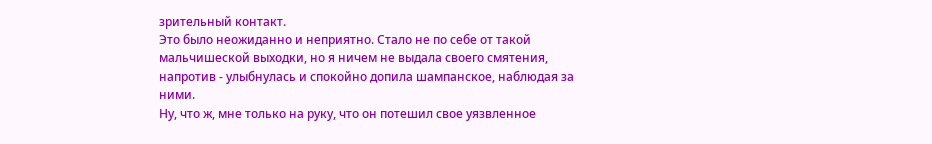зрительный контакт.
Это было неожиданно и неприятно. Стало не по себе от такой мальчишеской выходки, но я ничем не выдала своего смятения, напротив - улыбнулась и спокойно допила шампанское, наблюдая за ними.
Ну, что ж, мне только на руку, что он потешил свое уязвленное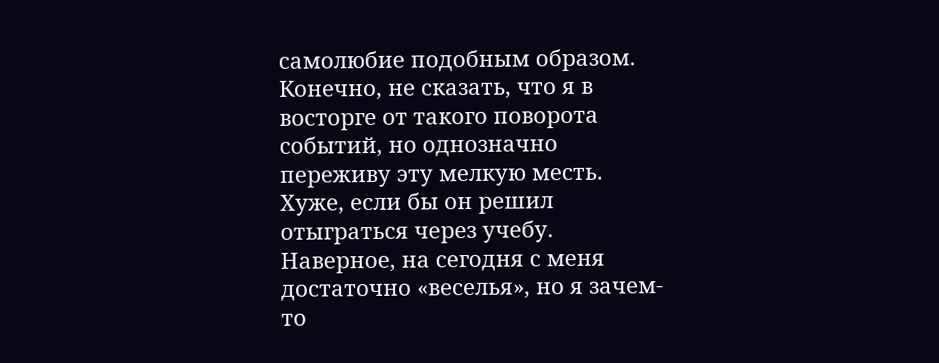самолюбие подобным образом. Конечно, не сказать, что я в восторге от такого поворота событий, но однозначно переживу эту мелкую месть. Хуже, если бы он решил отыграться через учебу.
Наверное, на сегодня с меня достаточно «веселья», но я зачем-то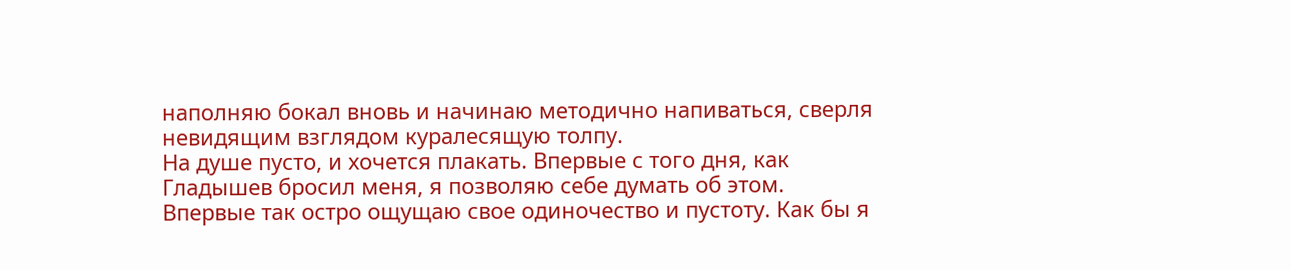наполняю бокал вновь и начинаю методично напиваться, сверля невидящим взглядом куралесящую толпу.
На душе пусто, и хочется плакать. Впервые с того дня, как Гладышев бросил меня, я позволяю себе думать об этом. Впервые так остро ощущаю свое одиночество и пустоту. Как бы я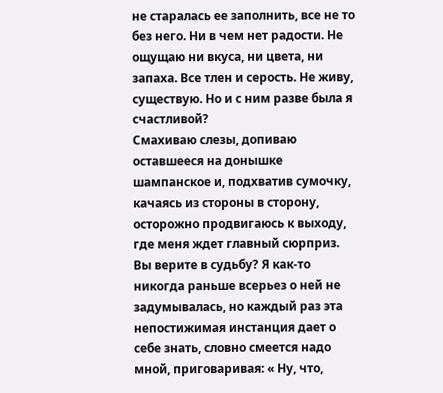не старалась ее заполнить, все не то без него. Ни в чем нет радости. Не ощущаю ни вкуса, ни цвета, ни запаха. Все тлен и серость. Не живу, существую. Но и с ним разве была я счастливой?
Смахиваю слезы, допиваю оставшееся на донышке шампанское и, подхватив сумочку, качаясь из стороны в сторону, осторожно продвигаюсь к выходу, где меня ждет главный сюрприз.
Вы верите в судьбу? Я как-то никогда раньше всерьез о ней не задумывалась, но каждый раз эта непостижимая инстанция дает о себе знать, словно смеется надо мной, приговаривая: « Ну, что,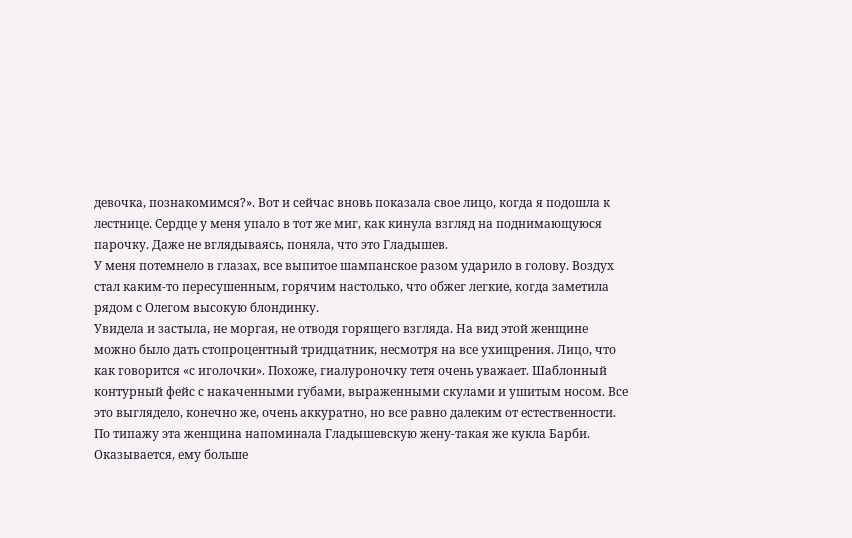девочка, познакомимся?». Вот и сейчас вновь показала свое лицо, когда я подошла к лестнице. Сердце у меня упало в тот же миг, как кинула взгляд на поднимающуюся парочку. Даже не вглядываясь, поняла, что это Гладышев.
У меня потемнело в глазах, все выпитое шампанское разом ударило в голову. Воздух стал каким-то пересушенным, горячим настолько, что обжег легкие, когда заметила рядом с Олегом высокую блондинку.
Увидела и застыла, не моргая, не отводя горящего взгляда. На вид этой женщине можно было дать стопроцентный тридцатник, несмотря на все ухищрения. Лицо, что как говорится «с иголочки». Похоже, гиалуроночку тетя очень уважает. Шаблонный контурный фейс с накаченными губами, выраженными скулами и ушитым носом. Все это выглядело, конечно же, очень аккуратно, но все равно далеким от естественности. По типажу эта женщина напоминала Гладышевскую жену-такая же кукла Барби. Оказывается, ему больше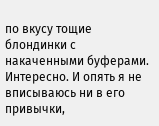по вкусу тощие блондинки с накаченными буферами. Интересно. И опять я не вписываюсь ни в его привычки,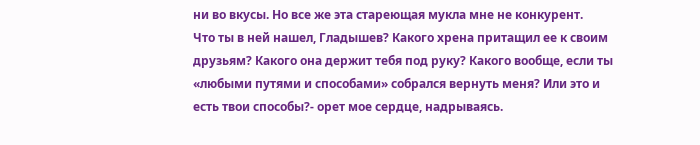ни во вкусы. Но все же эта стареющая мукла мне не конкурент.
Что ты в ней нашел, Гладышев? Какого хрена притащил ее к своим друзьям? Какого она держит тебя под руку? Какого вообще, если ты «любыми путями и способами» собрался вернуть меня? Или это и есть твои способы?- орет мое сердце, надрываясь.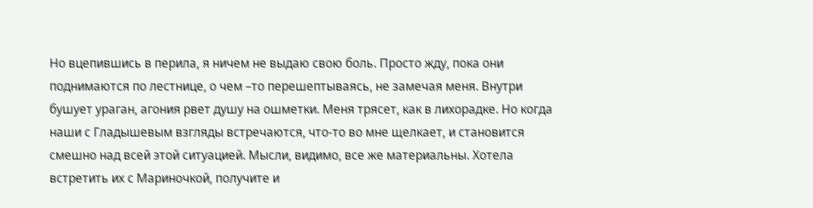Но вцепившись в перила, я ничем не выдаю свою боль. Просто жду, пока они поднимаются по лестнице, о чем –то перешептываясь, не замечая меня. Внутри бушует ураган, агония рвет душу на ошметки. Меня трясет, как в лихорадке. Но когда наши с Гладышевым взгляды встречаются, что-то во мне щелкает, и становится смешно над всей этой ситуацией. Мысли, видимо, все же материальны. Хотела встретить их с Мариночкой, получите и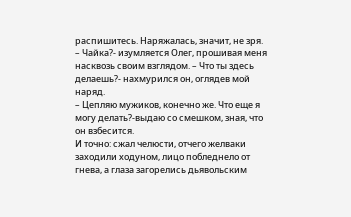распишитесь. Наряжалась, значит, не зря.
– Чайка?- изумляется Олег, прошивая меня насквозь своим взглядом. – Что ты здесь делаешь?- нахмурился он, оглядев мой наряд.
– Цепляю мужиков, конечно же. Что еще я могу делать?-выдаю со смешком, зная, что он взбесится.
И точно: сжал челюсти, отчего желваки заходили ходуном, лицо побледнело от гнева, а глаза загорелись дьявольским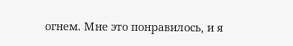огнем. Мне это понравилось, и я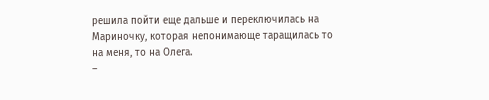решила пойти еще дальше и переключилась на Мариночку, которая непонимающе таращилась то на меня, то на Олега.
–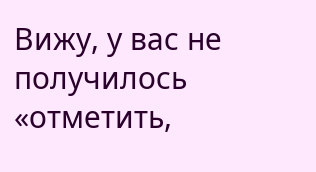Вижу, у вас не получилось «отметить,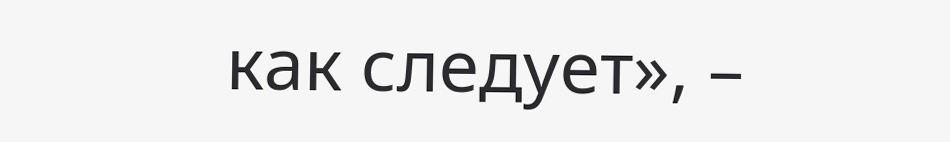как следует», –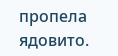пропела ядовито.